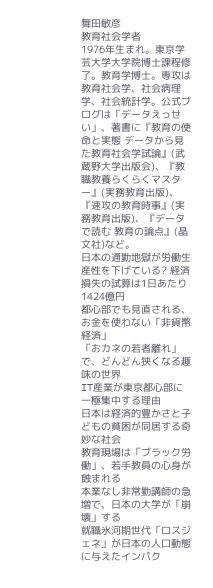舞田敏彦
教育社会学者
1976年生まれ。東京学芸大学大学院博士課程修了。教育学博士。専攻は教育社会学、社会病理学、社会統計学。公式ブログは「データえっせい」、著書に『教育の使命と実態 データから見た教育社会学試論』(武蔵野大学出版会)、『教職教養らくらくマスター』(実務教育出版)、『速攻の教育時事』(実務教育出版)、『データで読む 教育の論点』(晶文社)など。
日本の通勤地獄が労働生産性を下げている? 経済損失の試算は1日あたり1424億円
都心部でも見直される、お金を使わない「非貨幣経済」
「おカネの若者離れ」で、どんどん狭くなる趣味の世界
IT産業が東京都心部に一極集中する理由
日本は経済的豊かさと子どもの貧困が同居する奇妙な社会
教育現場は「ブラック労働」、若手教員の心身が蝕まれる
本業なし非常勤講師の急増で、日本の大学が「崩壊」する
就職氷河期世代「ロスジェネ」が日本の人口動態に与えたインパク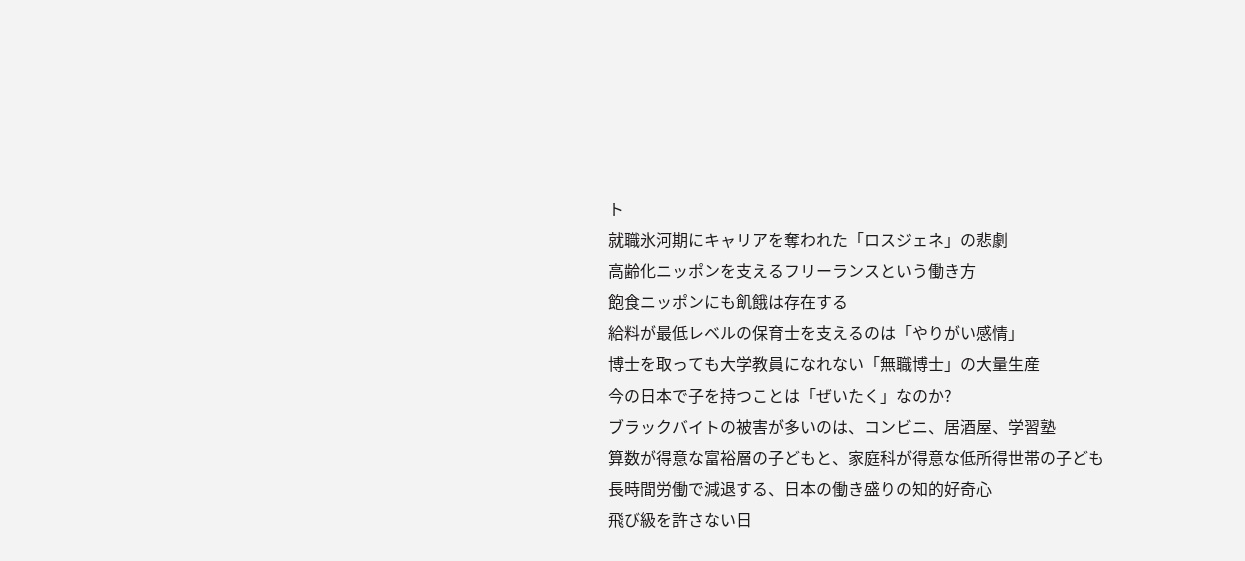ト
就職氷河期にキャリアを奪われた「ロスジェネ」の悲劇
高齢化ニッポンを支えるフリーランスという働き方
飽食ニッポンにも飢餓は存在する
給料が最低レベルの保育士を支えるのは「やりがい感情」
博士を取っても大学教員になれない「無職博士」の大量生産
今の日本で子を持つことは「ぜいたく」なのか?
ブラックバイトの被害が多いのは、コンビニ、居酒屋、学習塾
算数が得意な富裕層の子どもと、家庭科が得意な低所得世帯の子ども
長時間労働で減退する、日本の働き盛りの知的好奇心
飛び級を許さない日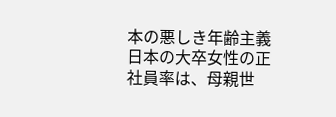本の悪しき年齢主義
日本の大卒女性の正社員率は、母親世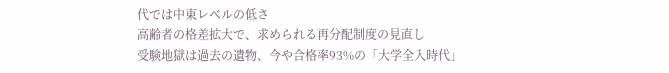代では中東レベルの低さ
高齢者の格差拡大で、求められる再分配制度の見直し
受験地獄は過去の遺物、今や合格率93%の「大学全入時代」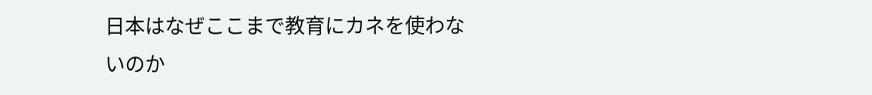日本はなぜここまで教育にカネを使わないのか